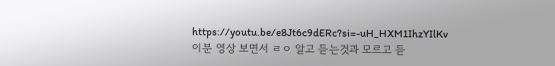https://youtu.be/e8Jt6c9dERc?si=-uH_HXM1IhzYIlKv
이분 영상 보면서 ㄹㅇ 알고 듣는것과 모르고 듣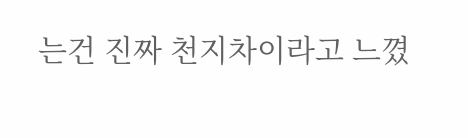는건 진짜 천지차이라고 느꼈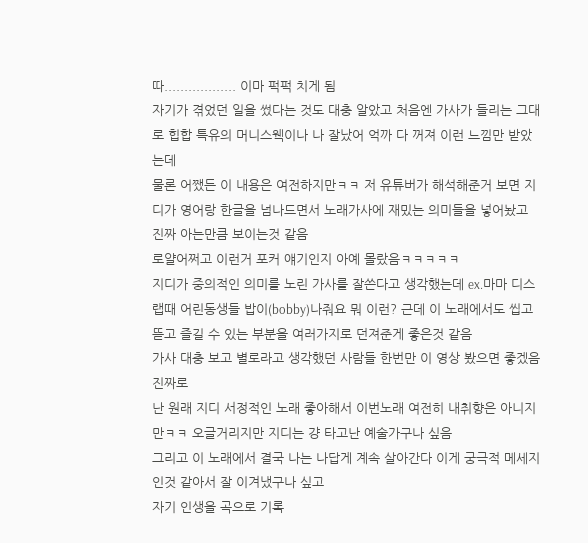따.................. 이마 퍽퍽 치게 됨
자기가 겪었던 일을 썼다는 것도 대충 알았고 처음엔 가사가 들리는 그대로 힙합 특유의 머니스웩이나 나 잘났어 억까 다 꺼져 이런 느낌만 받았는데
물론 어쨌든 이 내용은 여전하지만ㅋㅋ 저 유튜버가 해석해준거 보면 지디가 영어랑 한글을 넘나드면서 노래가사에 재밌는 의미들을 넣어놨고 진짜 아는만큼 보이는것 같음
로얄어쩌고 이런거 포커 얘기인지 아예 몰랐음ㅋㅋㅋㅋㅋ
지디가 중의적인 의미를 노린 가사를 잘쓴다고 생각했는데 ex.마마 디스랩때 어린동생들 밥이(bobby)나줘요 뭐 이런? 근데 이 노래에서도 씹고 뜯고 즐길 수 있는 부분을 여러가지로 던져준게 좋은것 같음
가사 대충 보고 별로라고 생각했던 사람들 한번만 이 영상 봤으면 좋겠음 진짜로
난 원래 지디 서정적인 노래 좋아해서 이번노래 여전히 내취향은 아니지만ㅋㅋ 오글거리지만 지디는 걍 타고난 예술가구나 싶음
그리고 이 노래에서 결국 나는 나답게 계속 살아간다 이게 궁극적 메세지인것 같아서 잘 이겨냈구나 싶고
자기 인생을 곡으로 기록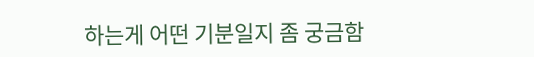하는게 어떤 기분일지 좀 궁금함